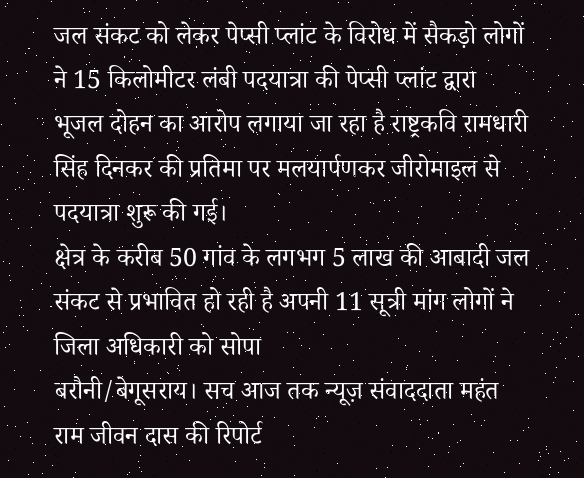जल संकट को लेकर पेप्सी प्लांट के विरोध में सैकड़ो लोगों ने 15 किलोमीटर लंबी पदयात्रा की पेप्सी प्लांट द्वारा भूजल दोहन का आरोप लगाया जा रहा है राष्ट्रकवि रामधारी सिंह दिनकर की प्रतिमा पर मलयार्पणकर जीरोमाइल से पदयात्रा शुरू की गई।
क्षेत्र के करीब 50 गांव के लगभग 5 लाख की आबादी जल संकट से प्रभावित हो रही है अपनी 11 सूत्री मांग लोगों ने जिला अधिकारी को सोपा
बरौनी/बेगूसराय। सच आज तक न्यूज़ संवाददाता महंत राम जीवन दास की रिपोर्ट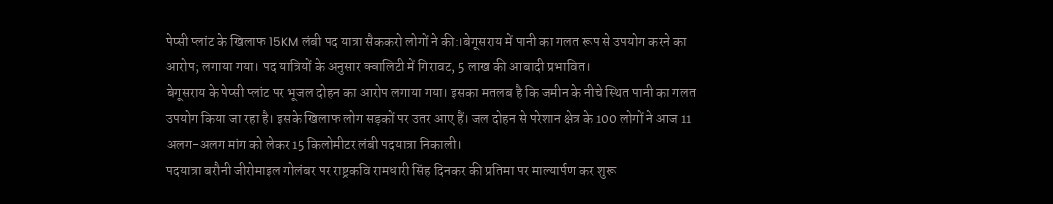पेप्सी प्लांट के खिलाफ 15KM लंबी पद यात्रा सैककरो लोगों ने की:।बेगूसराय में पानी का गलत रूप से उपयोग करने का आरोप; लगाया गया। पद यात्रियों के अनुसार क्वालिटी में गिरावट, 5 लाख की आबादी प्रभावित।
बेगूसराय के पेप्सी प्लांट पर भूजल दोहन का आरोप लगाया गया। इसका मतलब है कि जमीन के नीचे स्थित पानी का गलत उपयोग किया जा रहा है। इसके खिलाफ लोग सड़कों पर उतर आए हैं। जल दोहन से परेशान क्षेत्र के 100 लोगों ने आज 11 अलग-अलग मांग को लेकर 15 किलोमीटर लंबी पदयात्रा निकाली।
पदयात्रा बरौनी जीरोमाइल गोलंबर पर राष्ट्रकवि रामधारी सिंह दिनकर की प्रतिमा पर माल्यार्पण कर शुरू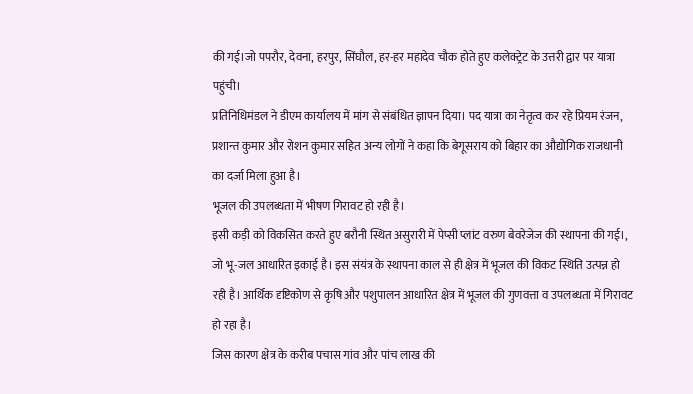की गई।जो पपरौर, देवना, हरपुर, सिंघौल, हर-हर महादेव चौक होते हुए कलेक्ट्रेट के उत्तरी द्वार पर यात्रा पहुंची।
प्रतिनिधिमंडल ने डीएम कार्यालय में मांग से संबंधित ज्ञापन दिया। पद यात्रा का नेतृत्व कर रहे प्रियम रंजन, प्रशान्त कुमार और रोशन कुमार सहित अन्य लोगों ने कहा कि बेगूसराय को बिहार का औद्योगिक राजधानी का दर्जा मिला हुआ है।
भूजल की उपलब्धता में भीषण गिरावट हो रही है।
इसी कड़ी को विकसित करते हुए बरौनी स्थित असुरारी में पेप्सी प्लांट वरुण बेवरेजेज की स्थापना की गई।, जो भू-जल आधारित इकाई है। इस संयंत्र के स्थापना काल से ही क्षेत्र में भूजल की विकट स्थिति उत्पन्न हो रही है। आर्थिक दृष्टिकोण से कृषि और पशुपालन आधारित क्षेत्र में भूजल की गुणवत्ता व उपलब्धता में गिरावट हो रहा है।
जिस कारण क्षेत्र के करीब पचास गांव और पांच लाख की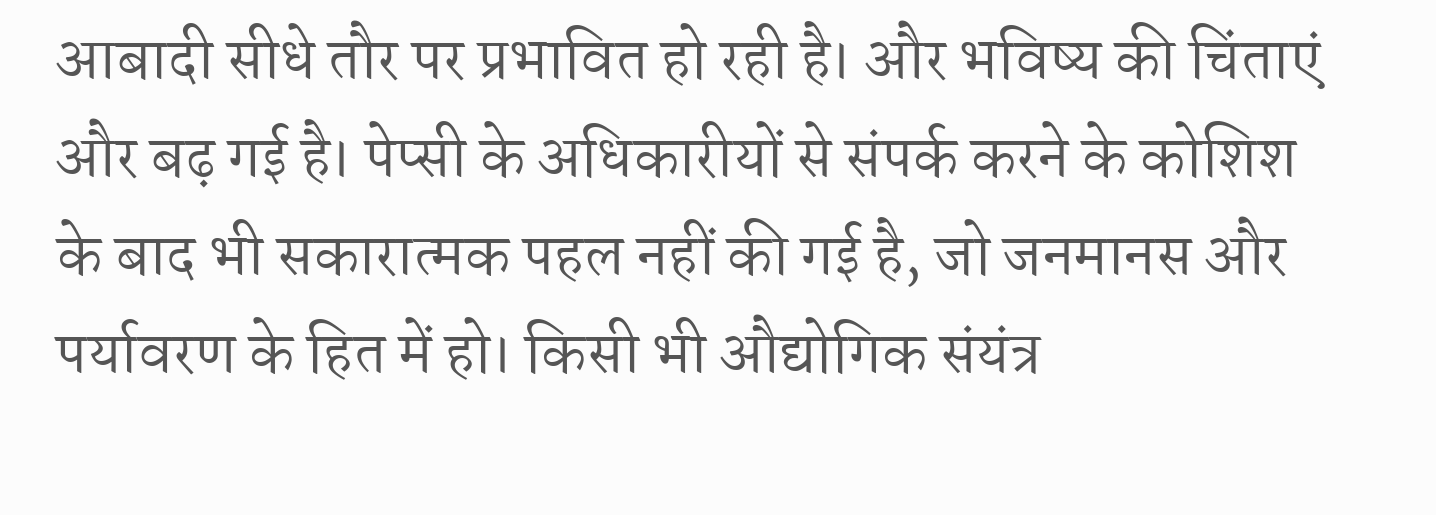आबादी सीधे तौर पर प्रभावित हो रही है। और भविष्य की चिंताएं और बढ़ गई है। पेप्सी के अधिकारीयों से संपर्क करने के कोशिश के बाद भी सकारात्मक पहल नहीं की गई है, जो जनमानस और पर्यावरण के हित में हो। किसी भी औद्योगिक संयंत्र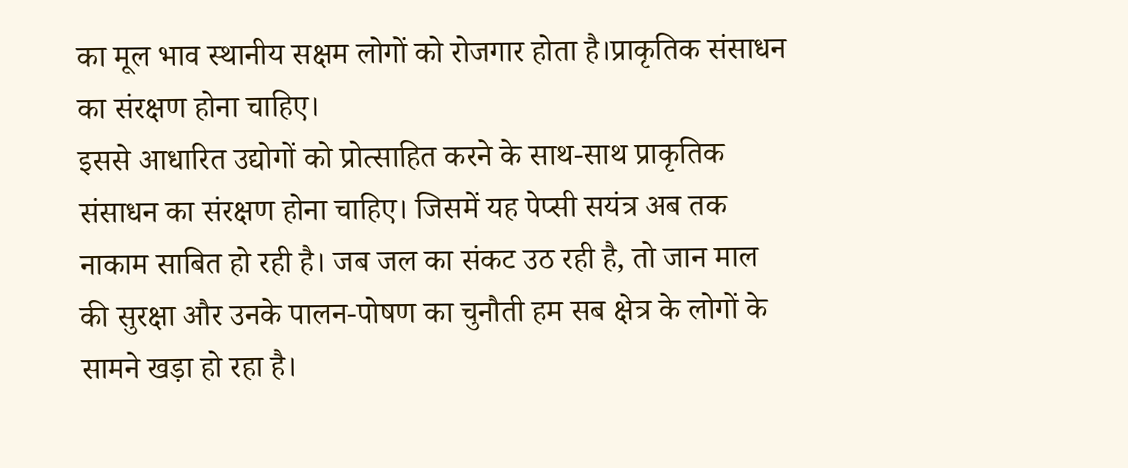का मूल भाव स्थानीय सक्षम लोगों को रोजगार होता है।प्राकृतिक संसाधन का संरक्षण होना चाहिए।
इससे आधारित उद्योगों को प्रोत्साहित करने के साथ-साथ प्राकृतिक संसाधन का संरक्षण होना चाहिए। जिसमें यह पेप्सी सयंत्र अब तक नाकाम साबित हो रही है। जब जल का संकट उठ रही है, तो जान माल की सुरक्षा और उनके पालन-पोषण का चुनौती हम सब क्षेत्र के लोगों के सामने खड़ा हो रहा है।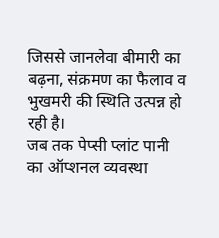जिससे जानलेवा बीमारी का बढ़ना, संक्रमण का फैलाव व भुखमरी की स्थिति उत्पन्न हो रही है।
जब तक पेप्सी प्लांट पानी का ऑप्शनल व्यवस्था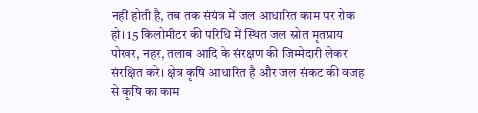नहीं होती है, तब तक संयंत्र में जल आधारित काम पर रोक हो। 15 किलोमीटर की परिधि में स्थित जल स्रोत मृतप्राय पोखर, नहर, तलाब आदि के संरक्षण की जिम्मेदारी लेकर संरक्षित करे। क्षेत्र कृषि आधारित है और जल संकट की वजह से कृषि का काम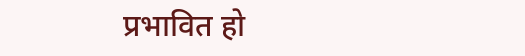प्रभावित हो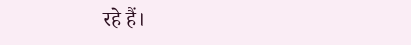रहे हैं।